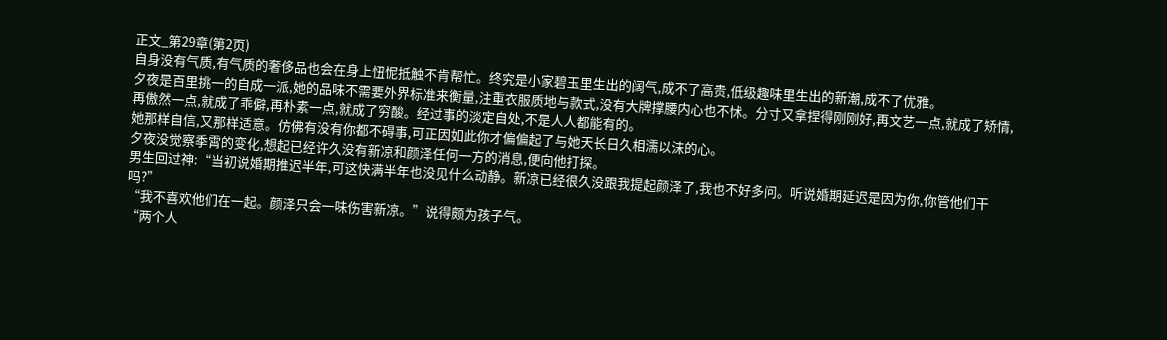正文_第29章(第2页)
自身没有气质,有气质的奢侈品也会在身上忸怩抵触不肯帮忙。终究是小家碧玉里生出的阔气,成不了高贵,低级趣味里生出的新潮,成不了优雅。
夕夜是百里挑一的自成一派,她的品味不需要外界标准来衡量,注重衣服质地与款式,没有大牌撑腰内心也不怵。分寸又拿捏得刚刚好,再文艺一点,就成了矫情,再傲然一点,就成了乖僻,再朴素一点,就成了穷酸。经过事的淡定自处,不是人人都能有的。
她那样自信,又那样适意。仿佛有没有你都不碍事,可正因如此你才偏偏起了与她天长日久相濡以沫的心。
夕夜没觉察季霄的变化,想起已经许久没有新凉和颜泽任何一方的消息,便向他打探。
男生回过神:“当初说婚期推迟半年,可这快满半年也没见什么动静。新凉已经很久没跟我提起颜泽了,我也不好多问。听说婚期延迟是因为你,你管他们干吗?”
“我不喜欢他们在一起。颜泽只会一味伤害新凉。”说得颇为孩子气。
“两个人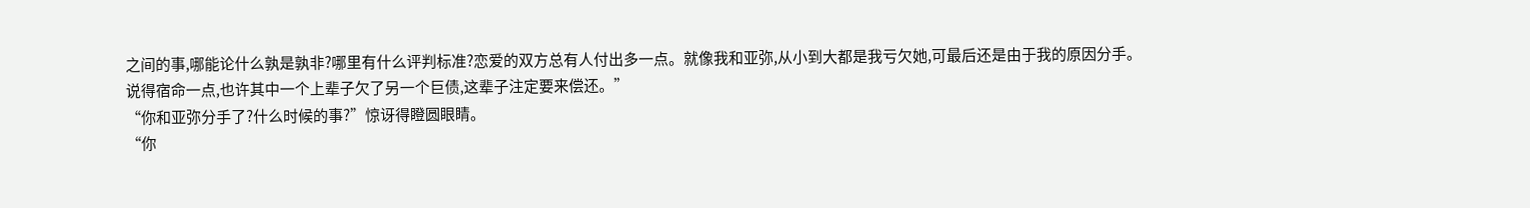之间的事,哪能论什么孰是孰非?哪里有什么评判标准?恋爱的双方总有人付出多一点。就像我和亚弥,从小到大都是我亏欠她,可最后还是由于我的原因分手。说得宿命一点,也许其中一个上辈子欠了另一个巨债,这辈子注定要来偿还。”
“你和亚弥分手了?什么时候的事?”惊讶得瞪圆眼睛。
“你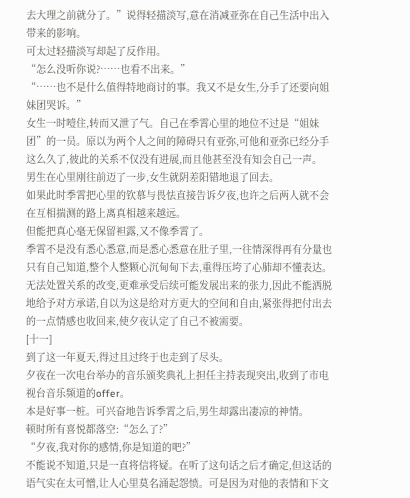去大理之前就分了。”说得轻描淡写,意在消减亚弥在自己生活中出入带来的影响。
可太过轻描淡写却起了反作用。
“怎么没听你说?……也看不出来。”
“……也不是什么值得特地商讨的事。我又不是女生,分手了还要向姐妹团哭诉。”
女生一时噎住,转而又泄了气。自己在季霄心里的地位不过是“姐妹团”的一员。原以为两个人之间的障碍只有亚弥,可他和亚弥已经分手这么久了,彼此的关系不仅没有进展,而且他甚至没有知会自己一声。
男生在心里刚往前迈了一步,女生就阴差阳错地退了回去。
如果此时季霄把心里的钦慕与畏怯直接告诉夕夜,也许之后两人就不会在互相揣测的路上离真相越来越远。
但能把真心毫无保留袒露,又不像季霄了。
季霄不是没有悉心悉意,而是悉心悉意在肚子里,一往情深得再有分量也只有自己知道,整个人整颗心沉甸甸下去,重得压垮了心肺却不懂表达。
无法处置关系的改变,更难承受后续可能发展出来的张力,因此不能洒脱地给予对方承诺,自以为这是给对方更大的空间和自由,紧张得把付出去的一点情感也收回来,使夕夜认定了自己不被需要。
[十一]
到了这一年夏天,得过且过终于也走到了尽头。
夕夜在一次电台举办的音乐颁奖典礼上担任主持表现突出,收到了市电视台音乐频道的offer。
本是好事一桩。可兴奋地告诉季霄之后,男生却露出凄凉的神情。
顿时所有喜悦都落空:“怎么了?”
“夕夜,我对你的感情,你是知道的吧?”
不能说不知道,只是一直将信将疑。在听了这句话之后才确定,但这话的语气实在太可憎,让人心里莫名涌起怨愤。可是因为对他的表情和下文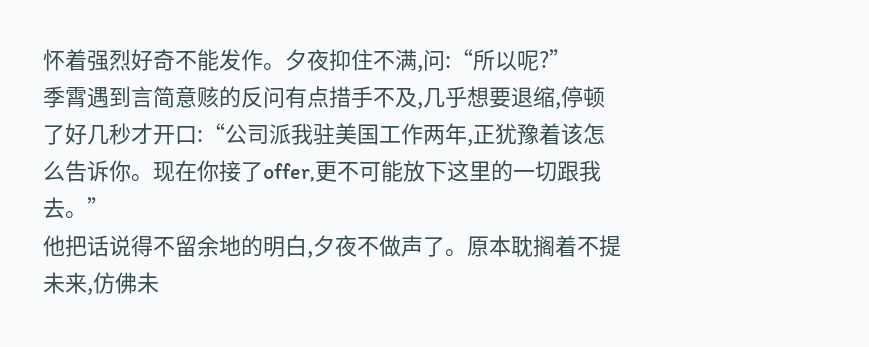怀着强烈好奇不能发作。夕夜抑住不满,问:“所以呢?”
季霄遇到言简意赅的反问有点措手不及,几乎想要退缩,停顿了好几秒才开口:“公司派我驻美国工作两年,正犹豫着该怎么告诉你。现在你接了offer,更不可能放下这里的一切跟我去。”
他把话说得不留余地的明白,夕夜不做声了。原本耽搁着不提未来,仿佛未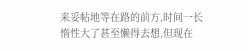来妥帖地等在路的前方,时间一长惰性大了甚至懒得去想,但现在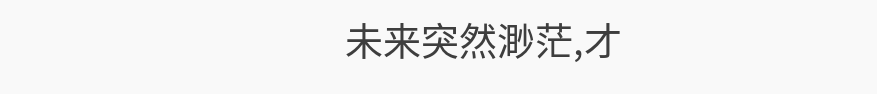未来突然渺茫,才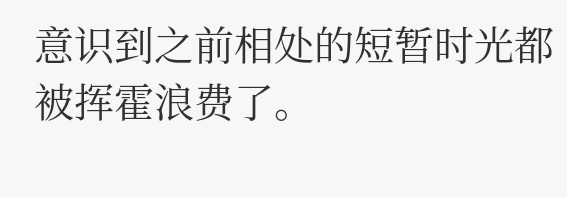意识到之前相处的短暂时光都被挥霍浪费了。